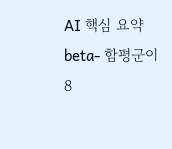AI 핵심 요약
beta- 함평군이 8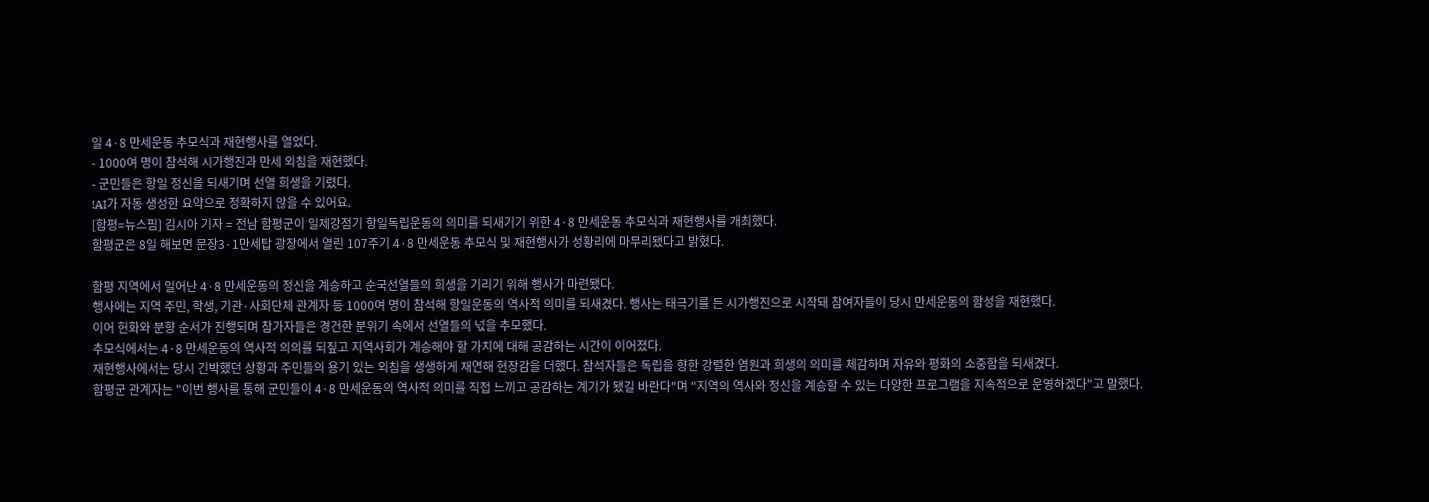일 4·8 만세운동 추모식과 재현행사를 열었다.
- 1000여 명이 참석해 시가행진과 만세 외침을 재현했다.
- 군민들은 항일 정신을 되새기며 선열 희생을 기렸다.
!AI가 자동 생성한 요약으로 정확하지 않을 수 있어요.
[함평=뉴스핌] 김시아 기자 = 전남 함평군이 일제강점기 항일독립운동의 의미를 되새기기 위한 4·8 만세운동 추모식과 재현행사를 개최했다.
함평군은 8일 해보면 문장3·1만세탑 광장에서 열린 107주기 4·8 만세운동 추모식 및 재현행사가 성황리에 마무리됐다고 밝혔다.

함평 지역에서 일어난 4·8 만세운동의 정신을 계승하고 순국선열들의 희생을 기리기 위해 행사가 마련됐다.
행사에는 지역 주민, 학생, 기관·사회단체 관계자 등 1000여 명이 참석해 항일운동의 역사적 의미를 되새겼다. 행사는 태극기를 든 시가행진으로 시작돼 참여자들이 당시 만세운동의 함성을 재현했다.
이어 헌화와 분향 순서가 진행되며 참가자들은 경건한 분위기 속에서 선열들의 넋을 추모했다.
추모식에서는 4·8 만세운동의 역사적 의의를 되짚고 지역사회가 계승해야 할 가치에 대해 공감하는 시간이 이어졌다.
재현행사에서는 당시 긴박했던 상황과 주민들의 용기 있는 외침을 생생하게 재연해 현장감을 더했다. 참석자들은 독립을 향한 강렬한 염원과 희생의 의미를 체감하며 자유와 평화의 소중함을 되새겼다.
함평군 관계자는 "이번 행사를 통해 군민들이 4·8 만세운동의 역사적 의미를 직접 느끼고 공감하는 계기가 됐길 바란다"며 "지역의 역사와 정신을 계승할 수 있는 다양한 프로그램을 지속적으로 운영하겠다"고 말했다.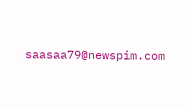saasaa79@newspim.com